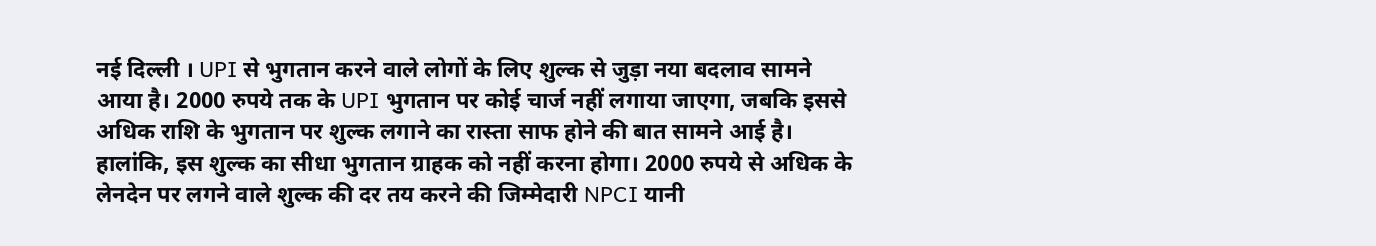नई दिल्ली । UPI से भुगतान करने वाले लोगों के लिए शुल्क से जुड़ा नया बदलाव सामने आया है। 2000 रुपये तक के UPI भुगतान पर कोई चार्ज नहीं लगाया जाएगा, जबकि इससे अधिक राशि के भुगतान पर शुल्क लगाने का रास्ता साफ होने की बात सामने आई है। हालांकि, इस शुल्क का सीधा भुगतान ग्राहक को नहीं करना होगा। 2000 रुपये से अधिक के लेनदेन पर लगने वाले शुल्क की दर तय करने की जिम्मेदारी NPCI यानी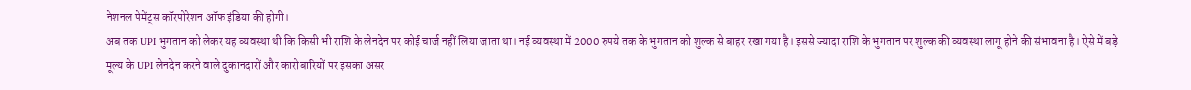नेशनल पेमेंट्स कॉरपोरेशन ऑफ इंडिया की होगी।
अब तक UPI भुगतान को लेकर यह व्यवस्था थी कि किसी भी राशि के लेनदेन पर कोई चार्ज नहीं लिया जाता था। नई व्यवस्था में 2000 रुपये तक के भुगतान को शुल्क से बाहर रखा गया है। इससे ज्यादा राशि के भुगतान पर शुल्क की व्यवस्था लागू होने की संभावना है। ऐसे में बड़े मूल्य के UPI लेनदेन करने वाले दुकानदारों और कारोबारियों पर इसका असर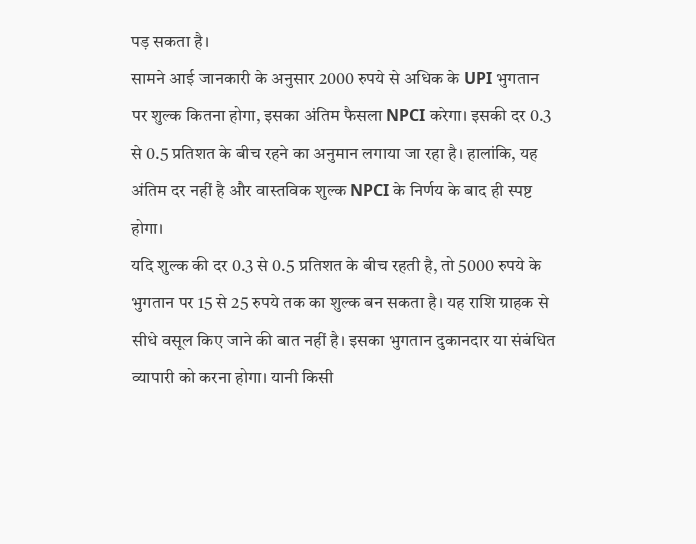पड़ सकता है।
सामने आई जानकारी के अनुसार 2000 रुपये से अधिक के UPI भुगतान पर शुल्क कितना होगा, इसका अंतिम फैसला NPCI करेगा। इसकी दर 0.3 से 0.5 प्रतिशत के बीच रहने का अनुमान लगाया जा रहा है। हालांकि, यह अंतिम दर नहीं है और वास्तविक शुल्क NPCI के निर्णय के बाद ही स्पष्ट होगा।
यदि शुल्क की दर 0.3 से 0.5 प्रतिशत के बीच रहती है, तो 5000 रुपये के भुगतान पर 15 से 25 रुपये तक का शुल्क बन सकता है। यह राशि ग्राहक से सीधे वसूल किए जाने की बात नहीं है। इसका भुगतान दुकानदार या संबंधित व्यापारी को करना होगा। यानी किसी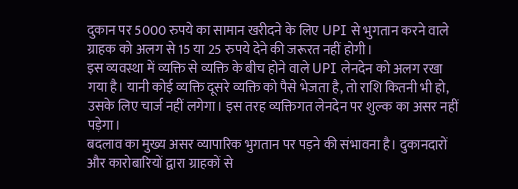दुकान पर 5000 रुपये का सामान खरीदने के लिए UPI से भुगतान करने वाले ग्राहक को अलग से 15 या 25 रुपये देने की जरूरत नहीं होगी।
इस व्यवस्था में व्यक्ति से व्यक्ति के बीच होने वाले UPI लेनदेन को अलग रखा गया है। यानी कोई व्यक्ति दूसरे व्यक्ति को पैसे भेजता है, तो राशि कितनी भी हो, उसके लिए चार्ज नहीं लगेगा। इस तरह व्यक्तिगत लेनदेन पर शुल्क का असर नहीं पड़ेगा।
बदलाव का मुख्य असर व्यापारिक भुगतान पर पड़ने की संभावना है। दुकानदारों और कारोबारियों द्वारा ग्राहकों से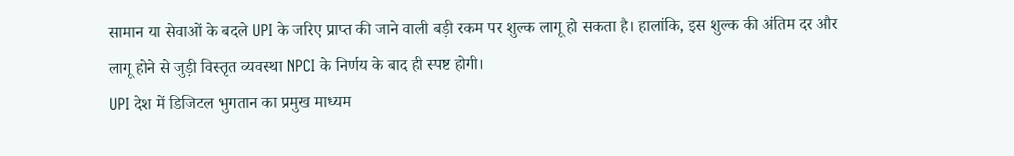सामान या सेवाओं के बदले UPI के जरिए प्राप्त की जाने वाली बड़ी रकम पर शुल्क लागू हो सकता है। हालांकि, इस शुल्क की अंतिम दर और लागू होने से जुड़ी विस्तृत व्यवस्था NPCI के निर्णय के बाद ही स्पष्ट होगी।
UPI देश में डिजिटल भुगतान का प्रमुख माध्यम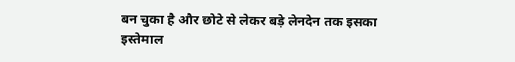बन चुका है और छोटे से लेकर बड़े लेनदेन तक इसका इस्तेमाल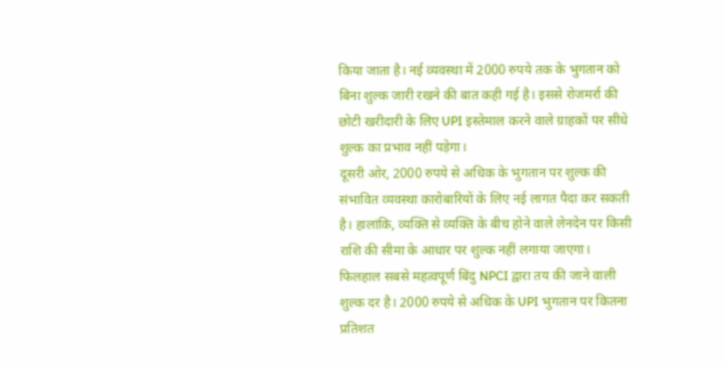किया जाता है। नई व्यवस्था में 2000 रुपये तक के भुगतान को बिना शुल्क जारी रखने की बात कही गई है। इससे रोजमर्रा की छोटी खरीदारी के लिए UPI इस्तेमाल करने वाले ग्राहकों पर सीधे शुल्क का प्रभाव नहीं पड़ेगा।
दूसरी ओर, 2000 रुपये से अधिक के भुगतान पर शुल्क की संभावित व्यवस्था कारोबारियों के लिए नई लागत पैदा कर सकती है। हालांकि, व्यक्ति से व्यक्ति के बीच होने वाले लेनदेन पर किसी राशि की सीमा के आधार पर शुल्क नहीं लगाया जाएगा।
फिलहाल सबसे महत्वपूर्ण बिंदु NPCI द्वारा तय की जाने वाली शुल्क दर है। 2000 रुपये से अधिक के UPI भुगतान पर कितना प्रतिशत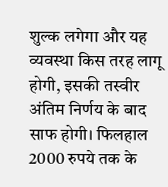शुल्क लगेगा और यह व्यवस्था किस तरह लागू होगी, इसकी तस्वीर अंतिम निर्णय के बाद साफ होगी। फिलहाल 2000 रुपये तक के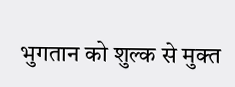भुगतान को शुल्क से मुक्त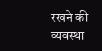रखने की व्यवस्था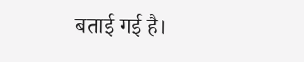बताई गई है।